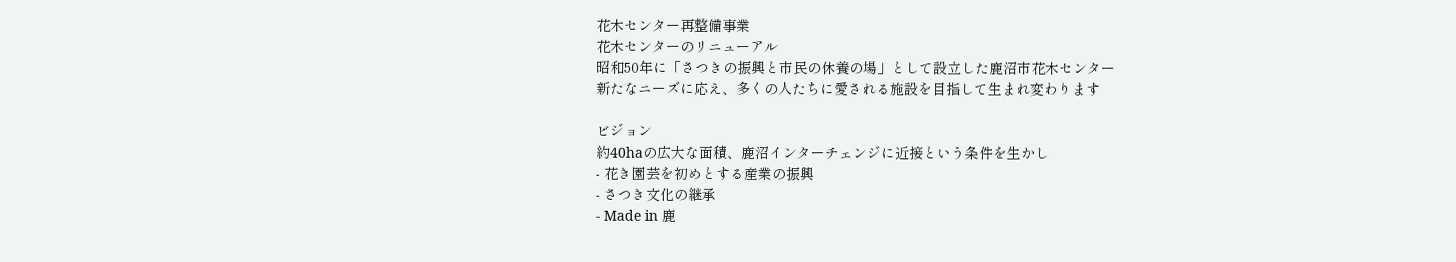花木センター再整備事業
花木センターのリニューアル
昭和50年に「さつきの振興と市民の休養の場」として設立した鹿沼市花木センター
新たなニーズに応え、多くの人たちに愛される施設を目指して生まれ変わります

ビジョン
約40haの広大な面積、鹿沼インターチェンジに近接という条件を生かし
- 花き園芸を初めとする産業の振興
- さつき文化の継承
- Made in 鹿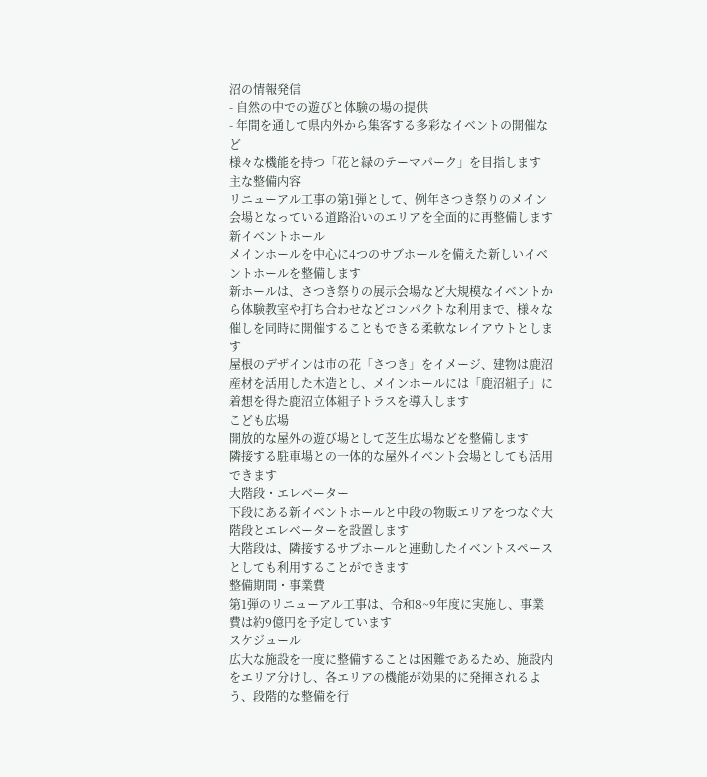沼の情報発信
- 自然の中での遊びと体験の場の提供
- 年間を通して県内外から集客する多彩なイベントの開催など
様々な機能を持つ「花と緑のテーマパーク」を目指します
主な整備内容
リニューアル工事の第1弾として、例年さつき祭りのメイン会場となっている道路沿いのエリアを全面的に再整備します
新イベントホール
メインホールを中心に4つのサブホールを備えた新しいイベントホールを整備します
新ホールは、さつき祭りの展示会場など大規模なイベントから体験教室や打ち合わせなどコンパクトな利用まで、様々な催しを同時に開催することもできる柔軟なレイアウトとします
屋根のデザインは市の花「さつき」をイメージ、建物は鹿沼産材を活用した木造とし、メインホールには「鹿沼組子」に着想を得た鹿沼立体組子トラスを導入します
こども広場
開放的な屋外の遊び場として芝生広場などを整備します
隣接する駐車場との一体的な屋外イベント会場としても活用できます
大階段・エレベーター
下段にある新イベントホールと中段の物販エリアをつなぐ大階段とエレベーターを設置します
大階段は、隣接するサブホールと連動したイベントスペースとしても利用することができます
整備期間・事業費
第1弾のリニューアル工事は、令和8~9年度に実施し、事業費は約9億円を予定しています
スケジュール
広大な施設を一度に整備することは困難であるため、施設内をエリア分けし、各エリアの機能が効果的に発揮されるよう、段階的な整備を行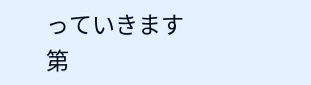っていきます
第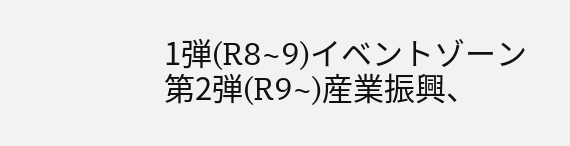1弾(R8~9)イベントゾーン
第2弾(R9~)産業振興、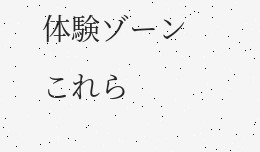体験ゾーン
これら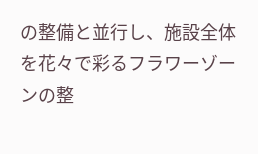の整備と並行し、施設全体を花々で彩るフラワーゾーンの整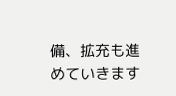備、拡充も進めていきます